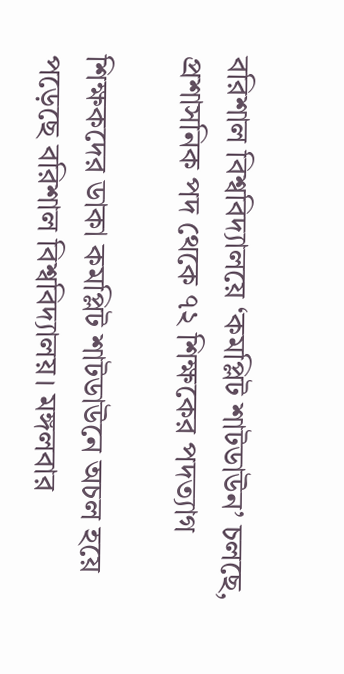বরিশাল বিশ্ববিদ্যালয়ে ‘কমপ্লিট শাটডাউন’ চলছে, প্রশাসনিক পদ থেকে ৭২ শিক্ষকের পদত্যাগ

শিক্ষকদের ডাকা কমপ্লিট শাটডাউনে অচল হয়ে পড়েছে বরিশাল বিশ্ববিদ্যালয়। মঙ্গলবার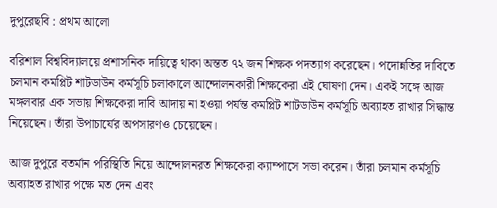দুপুরেছবি : প্রথম আলো

বরিশাল বিশ্ববিদ্যালয়ে প্রশাসনিক দায়িত্বে থাকা অন্তত ৭২ জন শিক্ষক পদত্যাগ করেছেন। পদোন্নতির দাবিতে চলমান কমপ্লিট শাটডাউন কর্মসূচি চলাকালে আন্দোলনকারী শিক্ষকেরা এই ঘোষণা দেন। একই সঙ্গে আজ মঙ্গলবার এক সভায় শিক্ষকেরা দাবি আদায় না হওয়া পর্যন্ত কমপ্লিট শাটডাউন কর্মসূচি অব্যাহত রাখার সিদ্ধান্ত নিয়েছেন। তাঁরা উপাচার্যের অপসারণও চেয়েছেন।

আজ দুপুরে বতর্মান পরিস্থিতি নিয়ে আন্দোলনরত শিক্ষকেরা ক্যাম্পাসে সভা করেন। তাঁরা চলমান কর্মসূচি অব্যাহত রাখার পক্ষে মত দেন এবং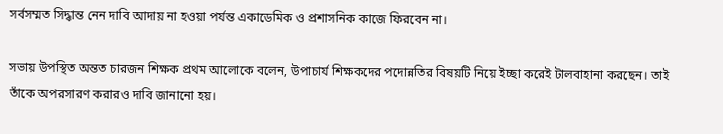সর্বসম্মত সিদ্ধান্ত নেন দাবি আদায় না হওয়া পর্যন্ত একাডেমিক ও প্রশাসনিক কাজে ফিরবেন না।

সভায় উপস্থিত অন্তত চারজন শিক্ষক প্রথম আলোকে বলেন, উপাচার্য শিক্ষকদের পদোন্নতির বিষয়টি নিয়ে ইচ্ছা করেই টালবাহানা করছেন। তাই তাঁকে অপরসারণ করারও দাবি জানানো হয়।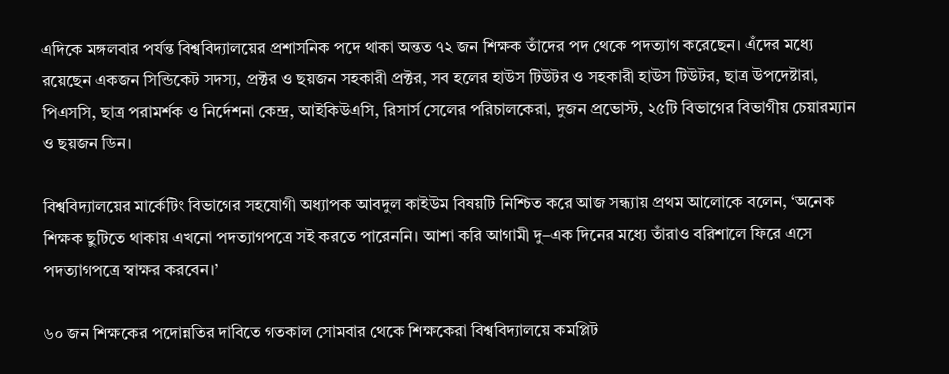এদিকে মঙ্গলবার পর্যন্ত বিশ্ববিদ্যালয়ের প্রশাসনিক পদে থাকা অন্তত ৭২ জন শিক্ষক তাঁদের পদ থেকে পদত্যাগ করেছেন। এঁদের মধ্যে রয়েছেন একজন সিন্ডিকেট সদস্য, প্রক্টর ও ছয়জন সহকারী প্রক্টর, সব হলের হাউস টিউটর ও সহকারী হাউস টিউটর, ছাত্র উপদেষ্টারা, পিএসসি, ছাত্র পরামর্শক ও নির্দেশনা কেন্দ্র, আইকিউএসি, রিসার্স সেলের পরিচালকেরা, দুজন প্রভোস্ট, ২৫টি বিভাগের বিভাগীয় চেয়ারম্যান ও ছয়জন ডিন।

বিশ্ববিদ্যালয়ের মার্কেটিং বিভাগের সহযোগী অধ্যাপক আবদুল কাইউম বিষয়টি নিশ্চিত করে আজ সন্ধ্যায় প্রথম আলোকে বলেন, ‘অনেক শিক্ষক ছুটিতে থাকায় এখনো পদত্যাগপত্রে সই করতে পারেননি। আশা করি আগামী দু–এক দিনের মধ্যে তাঁরাও বরিশালে ফিরে এসে পদত্যাগপত্রে স্বাক্ষর করবেন।’

৬০ জন শিক্ষকের পদোন্নতির দাবিতে গতকাল সোমবার থেকে শিক্ষকেরা বিশ্ববিদ্যালয়ে কমপ্লিট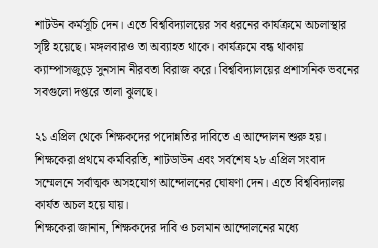শাটউন কর্মসূচি দেন। এতে বিশ্ববিদ্যালয়ের সব ধরনের কার্যক্রমে অচলাস্থার সৃষ্টি হয়েছে। মঙ্গলবারও তা অব্যাহত থাকে। কার্যক্রমে বন্ধ থাকায় ক্যাম্পাসজুড়ে সুনসান নীরবতা বিরাজ করে। বিশ্ববিদ্যালয়ের প্রশাসনিক ভবনের সবগুলো দপ্তরে তালা ঝুলছে।

২১ এপ্রিল থেকে শিক্ষকদের পদোন্নতির দাবিতে এ আন্দোলন শুরু হয়। শিক্ষকেরা প্রথমে কর্মবিরতি, শাটডাউন এবং সর্বশেষ ২৮ এপ্রিল সংবাদ সম্মেলনে সর্বাত্মক অসহযোগ আন্দোলনের ঘোষণা দেন। এতে বিশ্ববিদ্যালয় কার্যত অচল হয়ে যায়।
শিক্ষকেরা জানান, শিক্ষকদের দাবি ও চলমান আন্দোলনের মধ্যে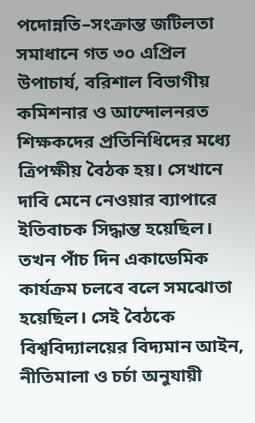পদোন্নতি–সংক্রান্ত জটিলতা সমাধানে গত ৩০ এপ্রিল উপাচার্য, বরিশাল বিভাগীয় কমিশনার ও আন্দোলনরত শিক্ষকদের প্রতিনিধিদের মধ্যে ত্রিপক্ষীয় বৈঠক হয়। সেখানে দাবি মেনে নেওয়ার ব্যাপারে ইতিবাচক সিদ্ধান্ত হয়েছিল। তখন পাঁচ দিন একাডেমিক কার্যক্রম চলবে বলে সমঝোতা হয়েছিল। সেই বৈঠকে বিশ্ববিদ্যালয়ের বিদ্যমান আইন, নীতিমালা ও চর্চা অনুযায়ী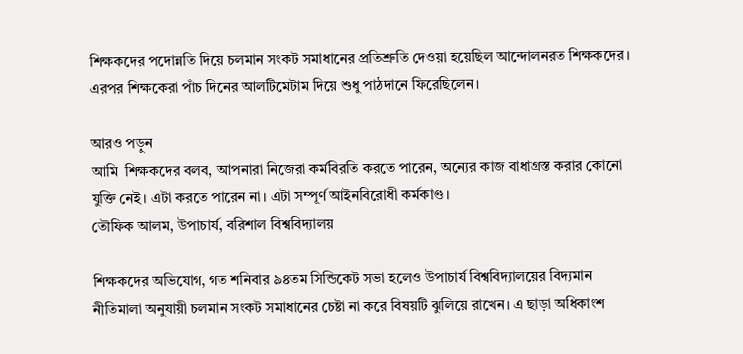শিক্ষকদের পদোন্নতি দিয়ে চলমান সংকট সমাধানের প্রতিশ্রুতি দেওয়া হয়েছিল আন্দোলনরত শিক্ষকদের। এরপর শিক্ষকেরা পাঁচ দিনের আলটিমেটাম দিয়ে শুধু পাঠদানে ফিরেছিলেন।

আরও পড়ুন
আমি  শিক্ষকদের বলব, আপনারা নিজেরা কর্মবিরতি করতে পারেন, অন্যের কাজ বাধাগ্রস্ত করার কোনো যুক্তি নেই। এটা করতে পারেন না। এটা সম্পূর্ণ আইনবিরোধী কর্মকাণ্ড।
তৌফিক আলম, উপাচার্য, বরিশাল বিশ্ববিদ্যালয়

শিক্ষকদের অভিযোগ, গত শনিবার ৯৪তম সিন্ডিকেট সভা হলেও উপাচার্য বিশ্ববিদ্যালয়ের বিদ্যমান নীতিমালা অনুযায়ী চলমান সংকট সমাধানের চেষ্টা না করে বিষয়টি ঝুলিয়ে রাখেন। এ ছাড়া অধিকাংশ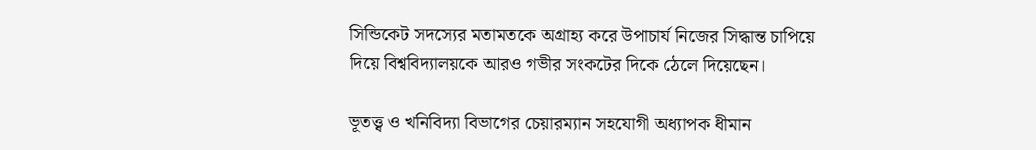সিন্ডিকেট সদস্যের মতামতকে অগ্রাহ্য করে উপাচার্য নিজের সিদ্ধান্ত চাপিয়ে দিয়ে বিশ্ববিদ্যালয়কে আরও গভীর সংকটের দিকে ঠেলে দিয়েছেন।

ভূতত্ত্ব ও খনিবিদ্যা বিভাগের চেয়ারম্যান সহযোগী অধ্যাপক ধীমান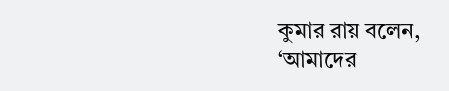কুমার রায় বলেন, ‘আমাদের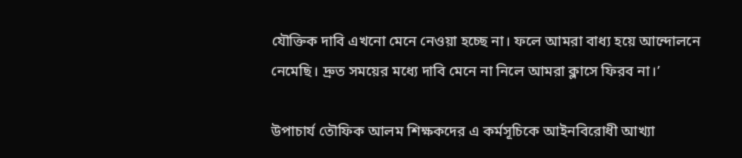যৌক্তিক দাবি এখনো মেনে নেওয়া হচ্ছে না। ফলে আমরা বাধ্য হয়ে আন্দোলনে নেমেছি। দ্রুত সময়ের মধ্যে দাবি মেনে না নিলে আমরা ক্লাসে ফিরব না।’

উপাচার্য তৌফিক আলম শিক্ষকদের এ কর্মসূচিকে আইনবিরোধী আখ্যা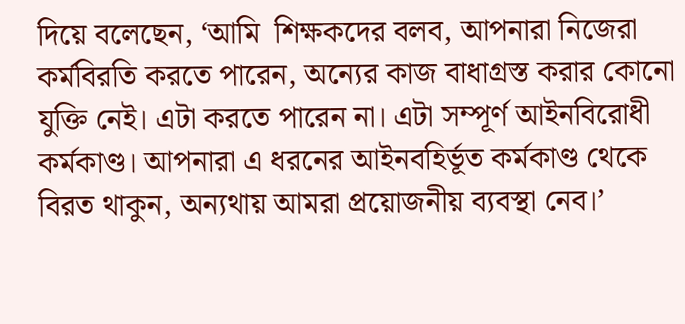দিয়ে বলেছেন, ‘আমি  শিক্ষকদের বলব, আপনারা নিজেরা কর্মবিরতি করতে পারেন, অন্যের কাজ বাধাগ্রস্ত করার কোনো যুক্তি নেই। এটা করতে পারেন না। এটা সম্পূর্ণ আইনবিরোধী কর্মকাণ্ড। আপনারা এ ধরনের আইনবহির্ভূত কর্মকাণ্ড থেকে বিরত থাকুন, অন্যথায় আমরা প্রয়োজনীয় ব্যবস্থা নেব।’